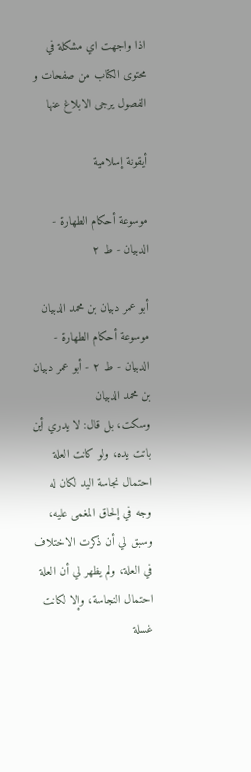اذا واجهت اي مشكلة في محتوى الكتاب من صفحات و الفصول يرجى الابلاغ عنها

أيقونة إسلامية

موسوعة أحكام الطهارة - الدبيان - ط ٢

أبو عمر دبيان بن محمد الدبيان
موسوعة أحكام الطهارة - الدبيان - ط ٢ - أبو عمر دبيان بن محمد الدبيان
وسكت، بل قال: لا يدري أين باتت يده، ولو كانت العلة احتمال نجاسة اليد لكان له وجه في إلحاق المغمى عليه، وسبق لي أن ذكرت الاختلاف في العلة، ولم يظهر لي أن العلة احتمال النجاسة، وإلا لكانت غسلة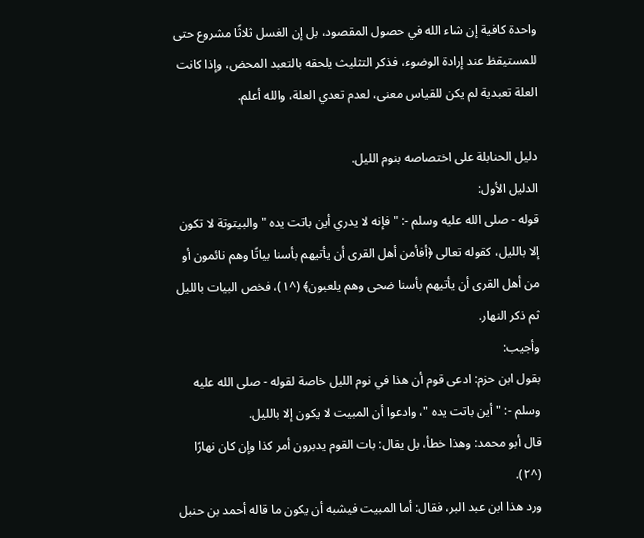واحدة كافية إن شاء الله في حصول المقصود، بل إن الغسل ثلاثًا مشروع حتى للمستيقظ عند إرادة الوضوء، فذكر التثليث يلحقه بالتعبد المحض، وإذا كانت العلة تعبدية لم يكن للقياس معنى، لعدم تعدي العلة، والله أعلم.

دليل الحنابلة على اختصاصه بنوم الليل.
الدليل الأول:
قوله - صلى الله عليه وسلم -: " فإنه لا يدري أين باتت يده " والبيتوتة لا تكون إلا بالليل، كقوله تعالى ﴿أفأمن أهل القرى أن يأتيهم بأسنا بياتًا وهم نائمون أو من أهل القرى أن يأتيهم بأسنا ضحى وهم يلعبون﴾ (^١)، فخص البيات بالليل ثم ذكر النهار.
وأجيب:
بقول ابن حزم: ادعى قوم أن هذا في نوم الليل خاصة لقوله - صلى الله عليه وسلم -: " أين باتت يده "، وادعوا أن المبيت لا يكون إلا بالليل.
قال أبو محمد: وهذا خطأ، بل يقال: بات القوم يدبرون أمر كذا وإن كان نهارًا (^٢).
ورد هذا ابن عبد البر، فقال: أما المبيت فيشبه أن يكون ما قاله أحمد بن حنبل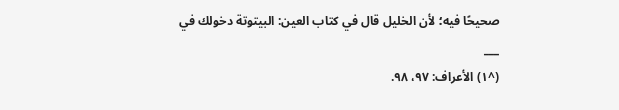صحيحًا فيه؛ لأن الخليل قال في كتاب العين: البيتوتة دخولك في
___
(^١) الأعراف: ٩٧، ٩٨.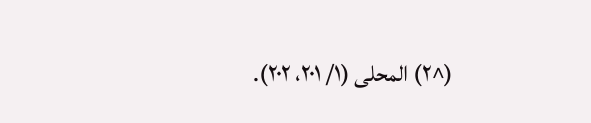(^٢) المحلى (١/ ٢٠١، ٢٠٢).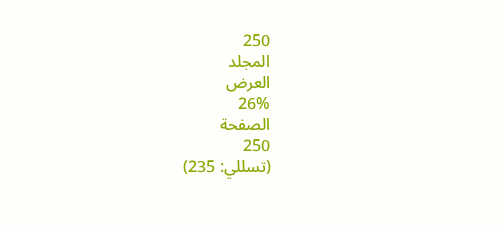250
المجلد
العرض
26%
الصفحة
250
(تسللي: 235)